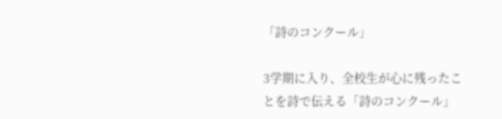「詩のコンクール」

3学期に入り、全校生が心に残ったことを詩で伝える「詩のコンクール」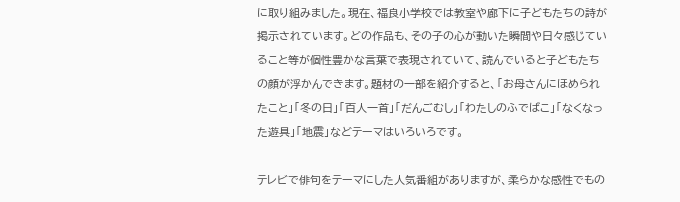に取り組みました。現在、福良小学校では教室や廊下に子どもたちの詩が掲示されています。どの作品も、その子の心が動いた瞬間や日々感じていること等が個性豊かな言葉で表現されていて、読んでいると子どもたちの顔が浮かんできます。題材の一部を紹介すると、「お母さんにほめられたこと」「冬の日」「百人一首」「だんごむし」「わたしのふでばこ」「なくなった遊具」「地震」などテーマはいろいろです。

テレビで俳句をテーマにした人気番組がありますが、柔らかな感性でもの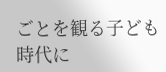ごとを観る子ども時代に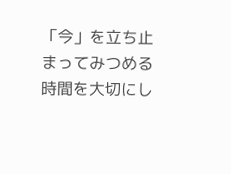「今」を立ち止まってみつめる時間を大切にし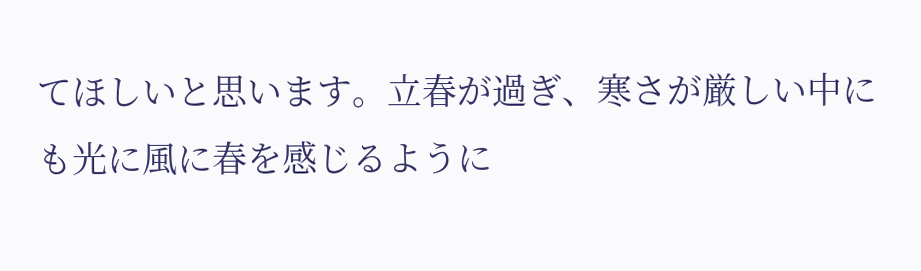てほしいと思います。立春が過ぎ、寒さが厳しい中にも光に風に春を感じるように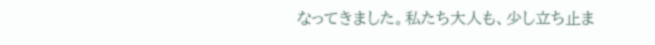なってきました。私たち大人も、少し立ち止ま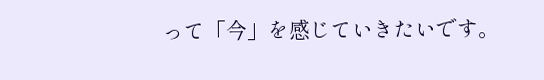って「今」を感じていきたいです。